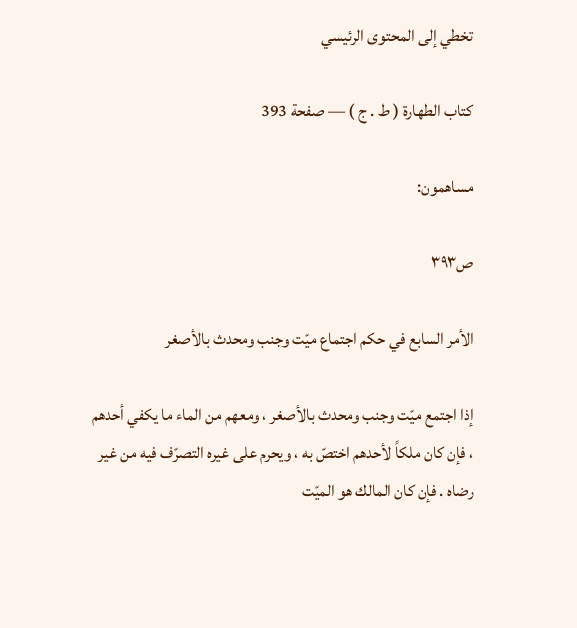تخطي إلى المحتوى الرئيسي

كتاب الطهارة ( ط . ج ) — صفحة 393

مساهمون:

ص٣٩٣

الأمر السابع في حكم اجتماع ميّت وجنب ومحدث بالأصغر

إذا اجتمع ميّت وجنب ومحدث بالأصغر ، ومعهم من الماء ما يكفي أحدهم ، فإن كان ملكاً لأحدهم اختصّ به ، ويحرم على غيره التصرّف فيه من غير رضاه . فإن كان المالك هو الميّت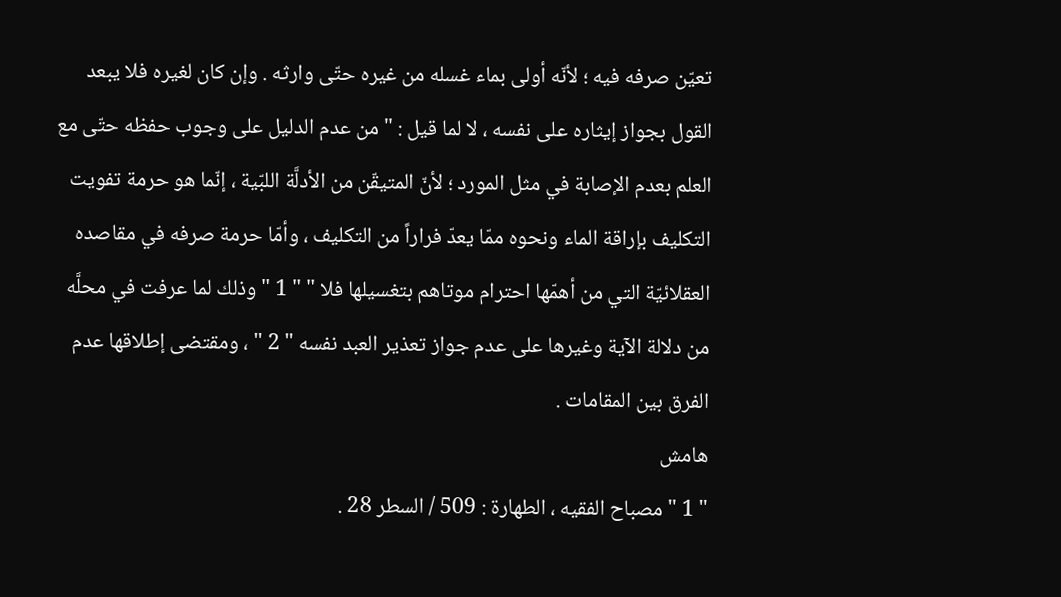تعيّن صرفه فيه ؛ لأنّه أولى بماء غسله من غيره حتّى وارثه . وإن كان لغيره فلا يبعد القول بجواز إيثاره على نفسه ، لا لما قيل : " من عدم الدليل على وجوب حفظه حتّى مع العلم بعدم الإصابة في مثل المورد ؛ لأنّ المتيقّن من الأدلَّة اللبّية ، إنّما هو حرمة تفويت التكليف بإراقة الماء ونحوه ممّا يعدّ فراراً من التكليف ، وأمّا حرمة صرفه في مقاصده العقلائيّة التي من أهمّها احترام موتاهم بتغسيلها فلا " " 1 " وذلك لما عرفت في محلَّه من دلالة الآية وغيرها على عدم جواز تعذير العبد نفسه " 2 " ، ومقتضى إطلاقها عدم الفرق بين المقامات .
هامش
" 1 " مصباح الفقيه ، الطهارة : 509 / السطر 28 .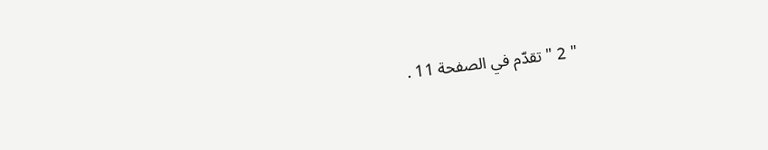" 2 " تقدّم في الصفحة 11 .